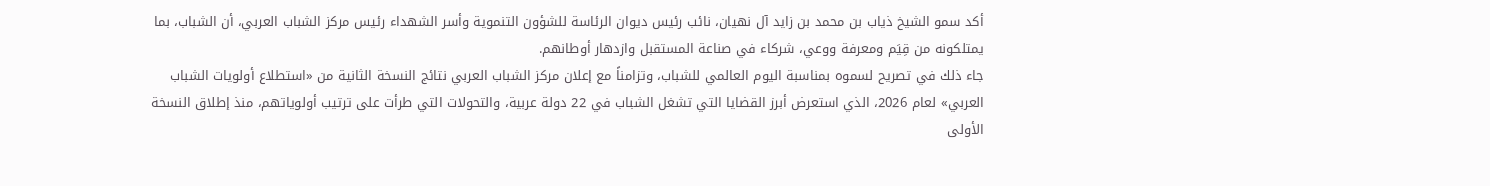أكد سمو الشيخ ذياب بن محمد بن زايد آل نهيان، نائب رئيس ديوان الرئاسة للشؤون التنموية وأسر الشهداء رئيس مركز الشباب العربي، أن الشباب، بما يمتلكونه من قِيَم ومعرفة ووعي، شركاء في صناعة المستقبل وازدهار أوطانهم.
جاء ذلك في تصريح لسموه بمناسبة اليوم العالمي للشباب، وتزامناً مع إعلان مركز الشباب العربي نتائج النسخة الثانية من «استطلاع أولويات الشباب العربي» لعام 2026، الذي استعرض أبرز القضايا التي تشغل الشباب في 22 دولة عربية، والتحولات التي طرأت على ترتيب أولوياتهم، منذ إطلاق النسخة الأولى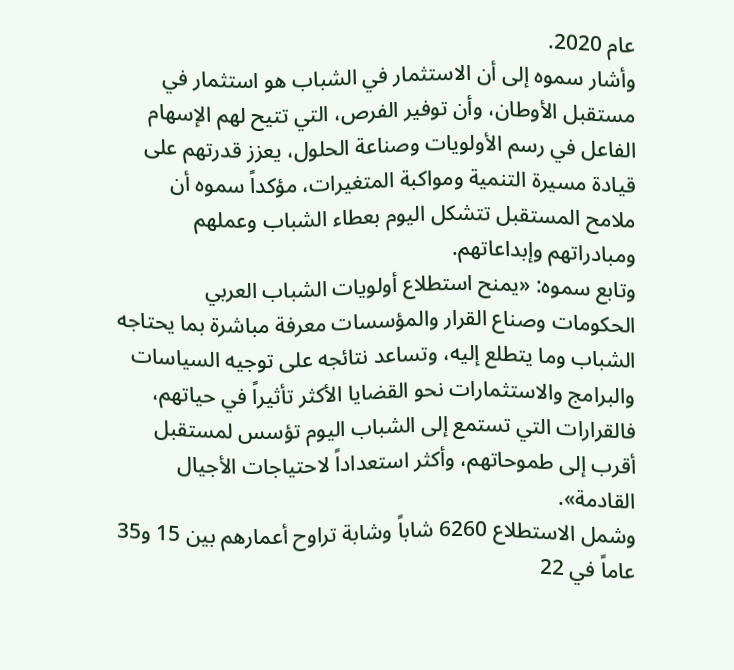عام 2020.
وأشار سموه إلى أن الاستثمار في الشباب هو استثمار في مستقبل الأوطان، وأن توفير الفرص، التي تتيح لهم الإسهام الفاعل في رسم الأولويات وصناعة الحلول، يعزز قدرتهم على قيادة مسيرة التنمية ومواكبة المتغيرات، مؤكداً سموه أن ملامح المستقبل تتشكل اليوم بعطاء الشباب وعملهم ومبادراتهم وإبداعاتهم.
وتابع سموه: «يمنح استطلاع أولويات الشباب العربي الحكومات وصناع القرار والمؤسسات معرفة مباشرة بما يحتاجه الشباب وما يتطلع إليه، وتساعد نتائجه على توجيه السياسات والبرامج والاستثمارات نحو القضايا الأكثر تأثيراً في حياتهم، فالقرارات التي تستمع إلى الشباب اليوم تؤسس لمستقبل أقرب إلى طموحاتهم، وأكثر استعداداً لاحتياجات الأجيال القادمة».
وشمل الاستطلاع 6260 شاباً وشابة تراوح أعمارهم بين 15 و35 عاماً في 22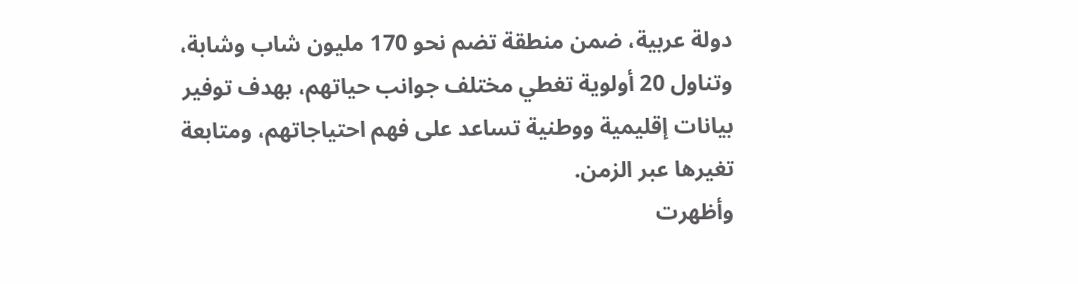دولة عربية، ضمن منطقة تضم نحو 170 مليون شاب وشابة، وتناول 20 أولوية تغطي مختلف جوانب حياتهم، بهدف توفير بيانات إقليمية ووطنية تساعد على فهم احتياجاتهم، ومتابعة تغيرها عبر الزمن.
وأظهرت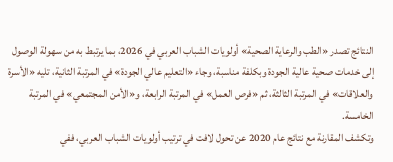النتائج تصدر «الطب والرعاية الصحية» أولويات الشباب العربي في 2026، بما يرتبط به من سهولة الوصول إلى خدمات صحية عالية الجودة وبكلفة مناسبة، وجاء «التعليم عالي الجودة» في المرتبة الثانية، تليه «الأسرة والعلاقات» في المرتبة الثالثة، ثم «فرص العمل» في المرتبة الرابعة، و«الأمن المجتمعي» في المرتبة الخامسة.
وتكشف المقارنة مع نتائج عام 2020 عن تحول لافت في ترتيب أولويات الشباب العربي، ففي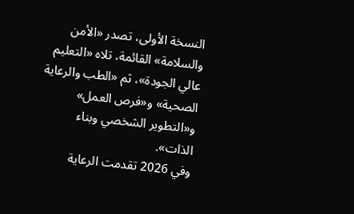النسخة الأولى، تصدر «الأمن والسلامة» القائمة، تلاه «التعليم عالي الجودة»، ثم «الطب والرعاية الصحية» و«فرص العمل» و«التطوير الشخصي وبناء الذات».
وفي 2026 تقدمت الرعاية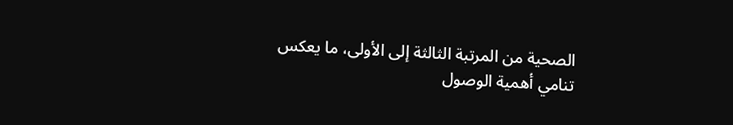الصحية من المرتبة الثالثة إلى الأولى، ما يعكس تنامي أهمية الوصول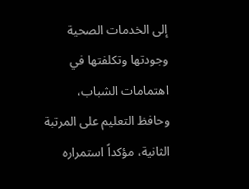إلى الخدمات الصحية وجودتها وتكلفتها في اهتمامات الشباب، وحافظ التعليم على المرتبة الثانية، مؤكداً استمراره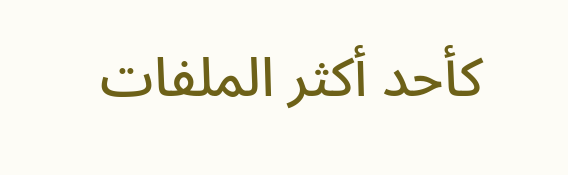كأحد أكثر الملفات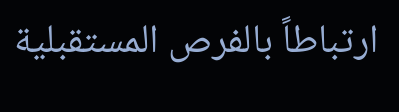ارتباطاً بالفرص المستقبلية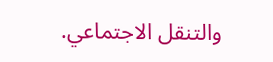والتنقل الاجتماعي.